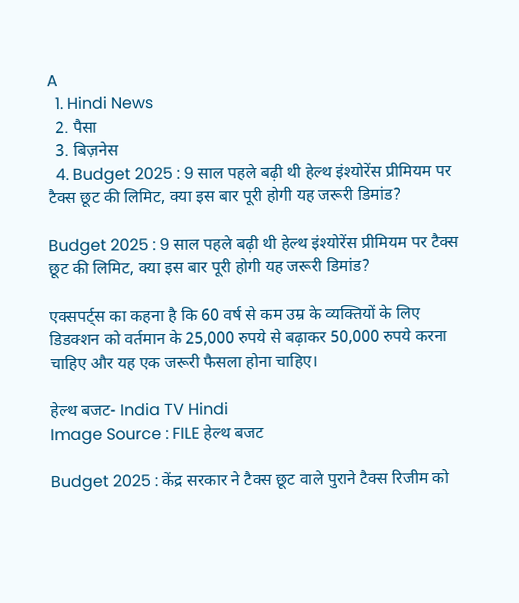A
  1. Hindi News
  2. पैसा
  3. बिज़नेस
  4. Budget 2025 : 9 साल पहले बढ़ी थी हेल्थ इंश्योरेंस प्रीमियम पर टैक्स छूट की लिमिट, क्या इस बार पूरी होगी यह जरूरी डिमांड?

Budget 2025 : 9 साल पहले बढ़ी थी हेल्थ इंश्योरेंस प्रीमियम पर टैक्स छूट की लिमिट, क्या इस बार पूरी होगी यह जरूरी डिमांड?

एक्सपर्ट्स का कहना है कि 60 वर्ष से कम उम्र के व्यक्तियों के लिए डिडक्शन को वर्तमान के 25,000 रुपये से बढ़ाकर 50,000 रुपये करना चाहिए और यह एक जरूरी फैसला होना चाहिए।

हेल्थ बजट- India TV Hindi
Image Source : FILE हेल्थ बजट

Budget 2025 : केंद्र सरकार ने टैक्स छूट वाले पुराने टैक्स रिजीम को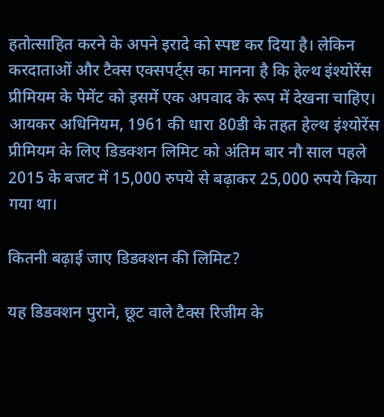हतोत्साहित करने के अपने इरादे को स्पष्ट कर दिया है। लेकिन करदाताओं और टैक्स एक्सपर्ट्स का मानना है कि हेल्थ इंश्योरेंस प्रीमियम के पेमेंट को इसमें एक अपवाद के रूप में देखना चाहिए। आयकर अधिनियम, 1961 की धारा 80डी के तहत हेल्थ इंश्योरेंस प्रीमियम के लिए डिडक्शन लिमिट को अंतिम बार नौ साल पहले 2015 के बजट में 15,000 रुपये से बढ़ाकर 25,000 रुपये किया गया था।

कितनी बढ़ाई जाए डिडक्शन की लिमिट?

यह डिडक्शन पुराने, छूट वाले टैक्स रिजीम के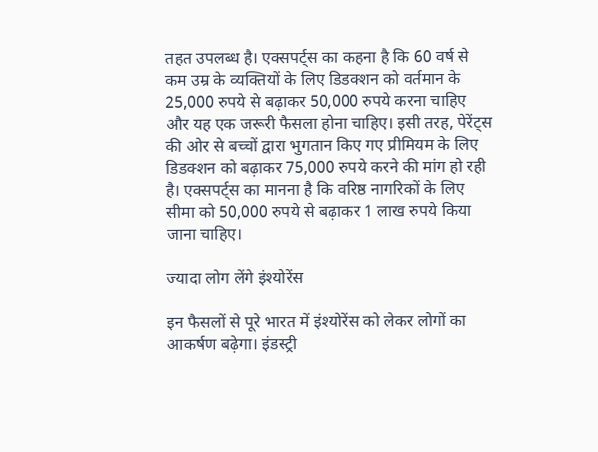तहत उपलब्ध है। एक्सपर्ट्स का कहना है कि 60 वर्ष से कम उम्र के व्यक्तियों के लिए डिडक्शन को वर्तमान के 25,000 रुपये से बढ़ाकर 50,000 रुपये करना चाहिए और यह एक जरूरी फैसला होना चाहिए। इसी तरह, पेरेंट्स की ओर से बच्चों द्वारा भुगतान किए गए प्रीमियम के लिए डिडक्शन को बढ़ाकर 75,000 रुपये करने की मांग हो रही है। एक्सपर्ट्स का मानना है कि वरिष्ठ नागरिकों के लिए सीमा को 50,000 रुपये से बढ़ाकर 1 लाख रुपये किया जाना चाहिए।

ज्यादा लोग लेंगे इंश्योरेंस

इन फैसलों से पूरे भारत में इंश्योरेंस को लेकर लोगों का आकर्षण बढ़ेगा। इंडस्ट्री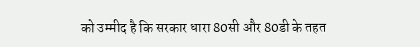को उम्मीद है कि सरकार धारा 80सी और 80डी के तहत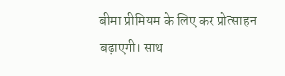बीमा प्रीमियम के लिए कर प्रोत्साहन बढ़ाएगी। साथ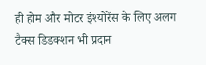ही होम और मोटर इंश्योरेंस के लिए अलग टैक्स डिडक्शन भी प्रदान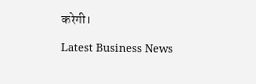करेगी।

Latest Business News